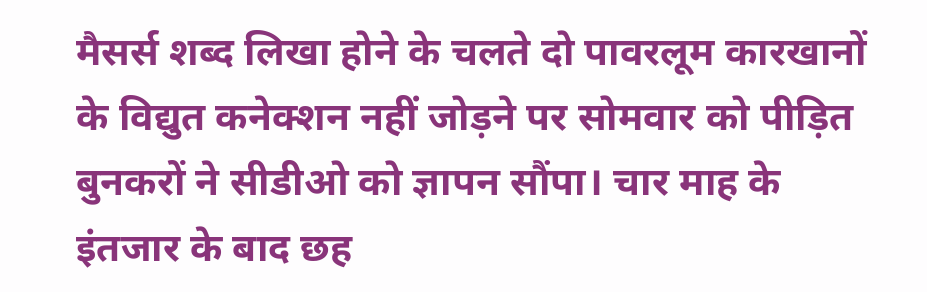मैसर्स शब्द लिखा होने के चलते दो पावरलूम कारखानों के विद्युत कनेक्शन नहीं जोड़ने पर सोमवार को पीड़ित बुनकरों ने सीडीओ को ज्ञापन सौंपा। चार माह के इंतजार के बाद छह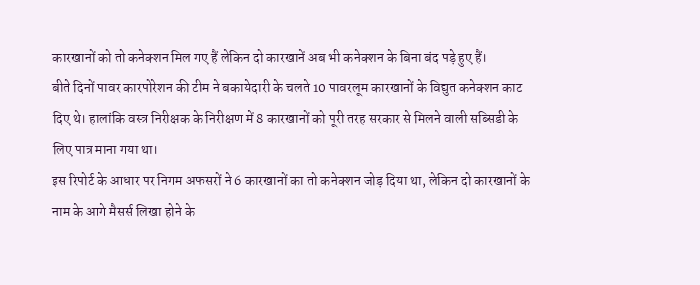कारखानों को तो कनेक्शन मिल गए हैं लेकिन दो कारखानें अब भी कनेक्शन के बिना बंद पड़े हुए हैं।
बीते दिनों पावर कारपोरेशन की टीम ने बकायेदारी के चलते 10 पावरलूम कारखानों के विद्युत कनेक्शन काट दिए थे। हालांकि वस्त्र निरीक्षक के निरीक्षण में 8 कारखानों को पूरी तरह सरकार से मिलने वाली सब्सिडी के लिए पात्र माना गया था।
इस रिपोर्ट के आधार पर निगम अफसरों ने 6 कारखानों का तो कनेक्शन जोड़ दिया था, लेकिन दो कारखानों के नाम के आगे मैसर्स लिखा होने के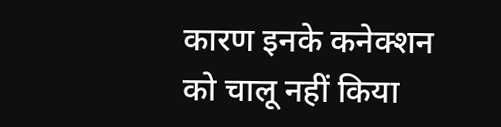कारण इनके कनेक्शन को चालू नहीं किया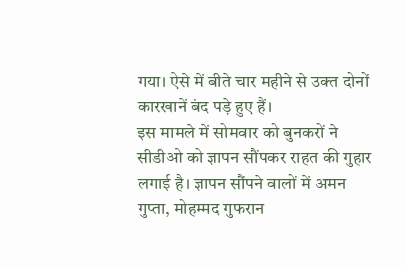गया। ऐसे में बीते चार महीने से उक्त दोनों कारखानें बंद पड़े हुए हैं।
इस मामले में सोमवार को बुनकरों ने सीडीओ को ज्ञापन सौंपकर राहत की गुहार लगाई है। ज्ञापन सौंपने वालों में अमन गुप्ता, मोहम्मद गुफरान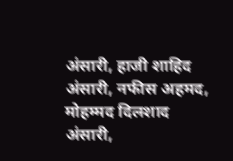अंसारी, हाजी शाहिद अंसारी, नफीस अहमद, मोहम्मद दिलशाद अंसारी,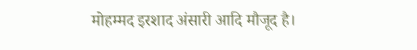मोहम्मद इरशाद अंसारी आदि मौजूद है।